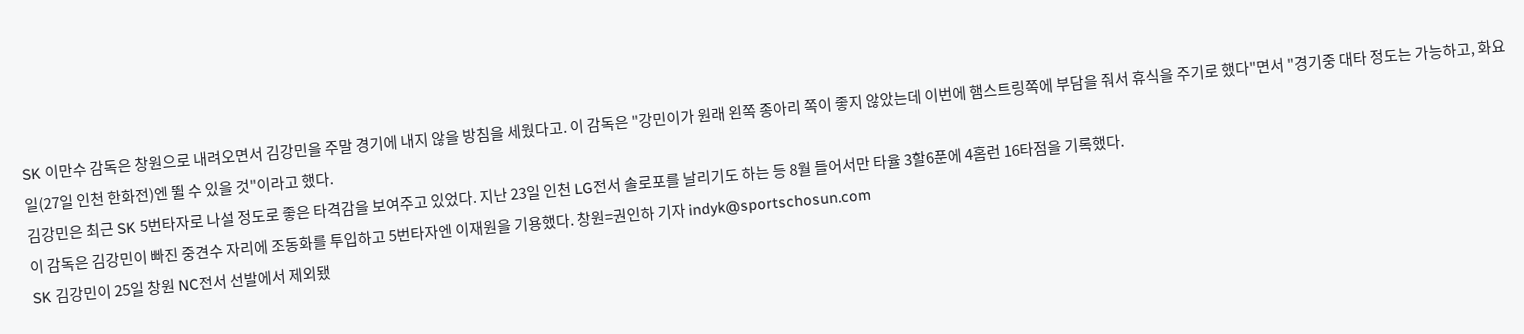SK 이만수 감독은 창원으로 내려오면서 김강민을 주말 경기에 내지 않을 방침을 세웠다고. 이 감독은 "강민이가 원래 왼쪽 종아리 쪽이 좋지 않았는데 이번에 햄스트링쪽에 부담을 줘서 휴식을 주기로 했다"면서 "경기중 대타 정도는 가능하고, 화요일(27일 인천 한화전)엔 뛸 수 있을 것"이라고 했다.
김강민은 최근 SK 5번타자로 나설 정도로 좋은 타격감을 보여주고 있었다. 지난 23일 인천 LG전서 솔로포를 날리기도 하는 등 8월 들어서만 타율 3할6푼에 4홈런 16타점을 기록했다.
이 감독은 김강민이 빠진 중견수 자리에 조동화를 투입하고 5번타자엔 이재원을 기용했다. 창원=권인하 기자 indyk@sportschosun.com
SK 김강민이 25일 창원 NC전서 선발에서 제외됐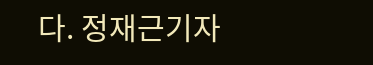다. 정재근기자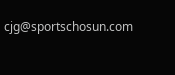cjg@sportschosun.com